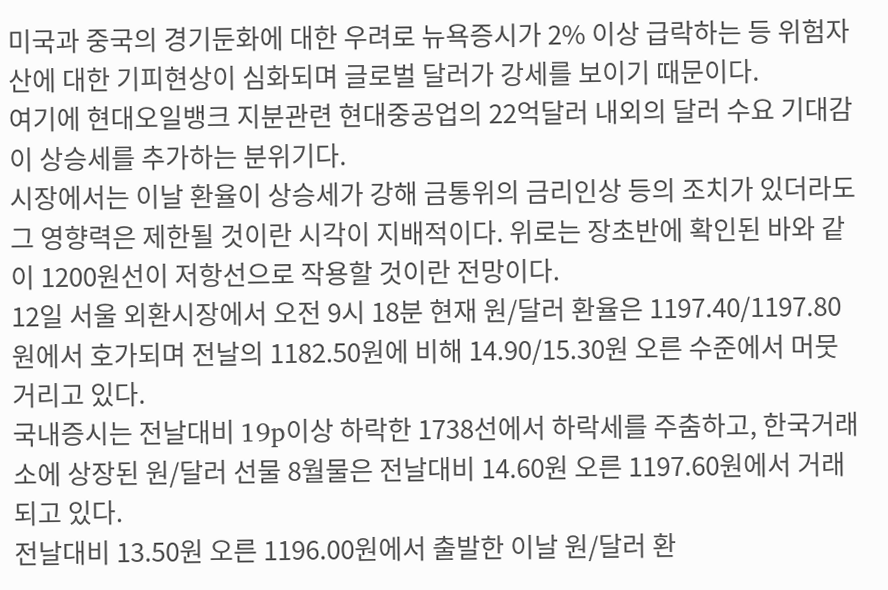미국과 중국의 경기둔화에 대한 우려로 뉴욕증시가 2% 이상 급락하는 등 위험자산에 대한 기피현상이 심화되며 글로벌 달러가 강세를 보이기 때문이다.
여기에 현대오일뱅크 지분관련 현대중공업의 22억달러 내외의 달러 수요 기대감이 상승세를 추가하는 분위기다.
시장에서는 이날 환율이 상승세가 강해 금통위의 금리인상 등의 조치가 있더라도 그 영향력은 제한될 것이란 시각이 지배적이다. 위로는 장초반에 확인된 바와 같이 1200원선이 저항선으로 작용할 것이란 전망이다.
12일 서울 외환시장에서 오전 9시 18분 현재 원/달러 환율은 1197.40/1197.80원에서 호가되며 전날의 1182.50원에 비해 14.90/15.30원 오른 수준에서 머뭇거리고 있다.
국내증시는 전날대비 19p이상 하락한 1738선에서 하락세를 주춤하고, 한국거래소에 상장된 원/달러 선물 8월물은 전날대비 14.60원 오른 1197.60원에서 거래되고 있다.
전날대비 13.50원 오른 1196.00원에서 출발한 이날 원/달러 환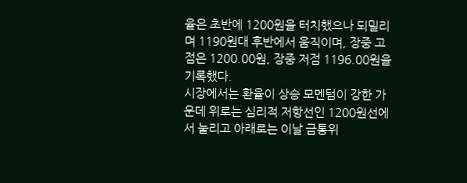율은 초반에 1200원을 터치했으나 되밀리며 1190원대 후반에서 움직이며, 장중 고점은 1200.00원, 장중 저점 1196.00원을 기록했다.
시장에서는 환율이 상승 모멘텀이 강한 가운데 위로는 심리적 저항선인 1200원선에서 눌리고 아래로는 이날 금통위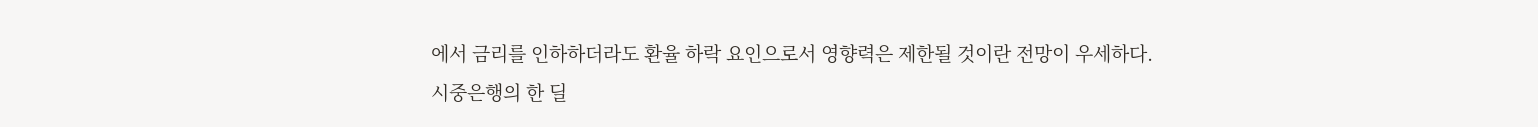에서 금리를 인하하더라도 환율 하락 요인으로서 영향력은 제한될 것이란 전망이 우세하다.
시중은행의 한 딜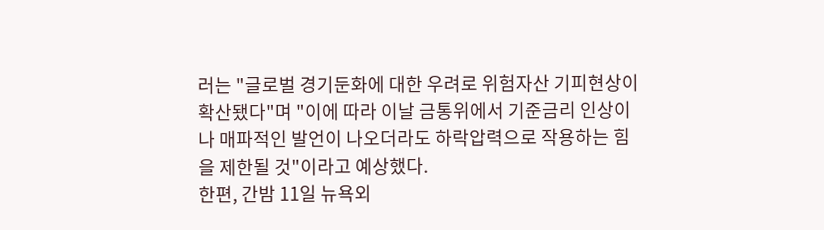러는 "글로벌 경기둔화에 대한 우려로 위험자산 기피현상이 확산됐다"며 "이에 따라 이날 금통위에서 기준금리 인상이나 매파적인 발언이 나오더라도 하락압력으로 작용하는 힘을 제한될 것"이라고 예상했다.
한편, 간밤 11일 뉴욕외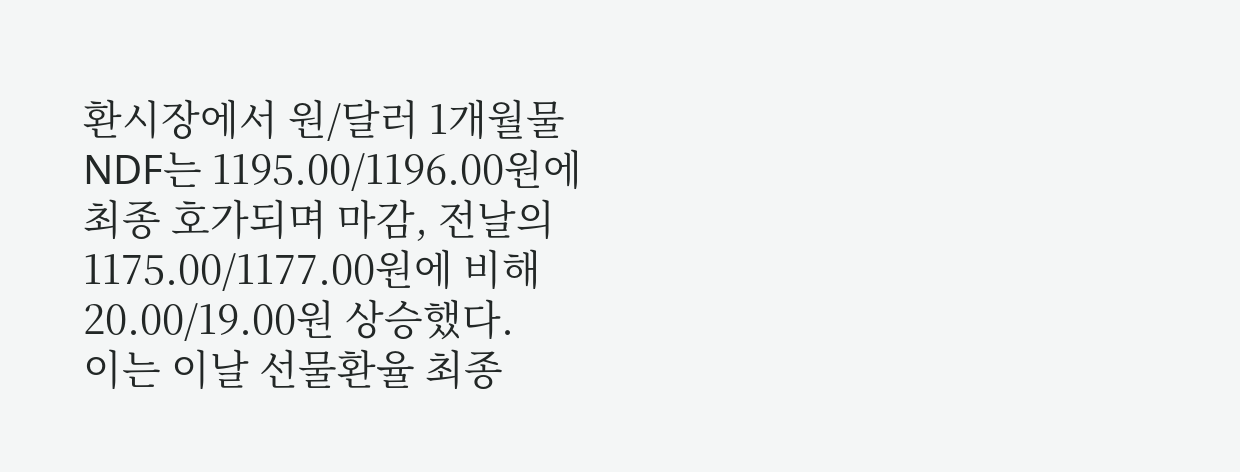환시장에서 원/달러 1개월물 NDF는 1195.00/1196.00원에 최종 호가되며 마감, 전날의 1175.00/1177.00원에 비해 20.00/19.00원 상승했다.
이는 이날 선물환율 최종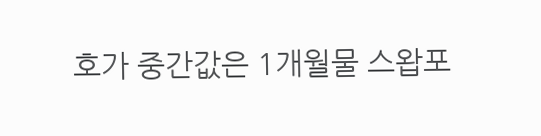호가 중간값은 1개월물 스왑포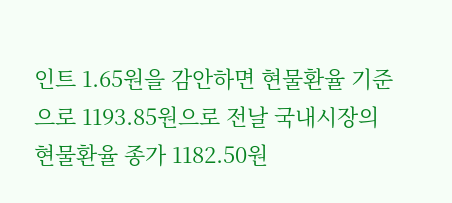인트 1.65원을 감안하면 현물환율 기준으로 1193.85원으로 전날 국내시장의 현물환율 종가 1182.50원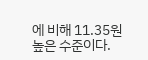에 비해 11.35원 높은 수준이다.